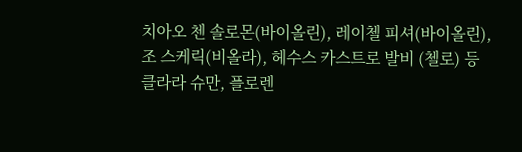치아오 첸 솔로몬(바이올린), 레이첼 피셔(바이올린), 조 스케릭(비올라), 헤수스 카스트로 발비 (첼로) 등
클라라 슈만, 플로렌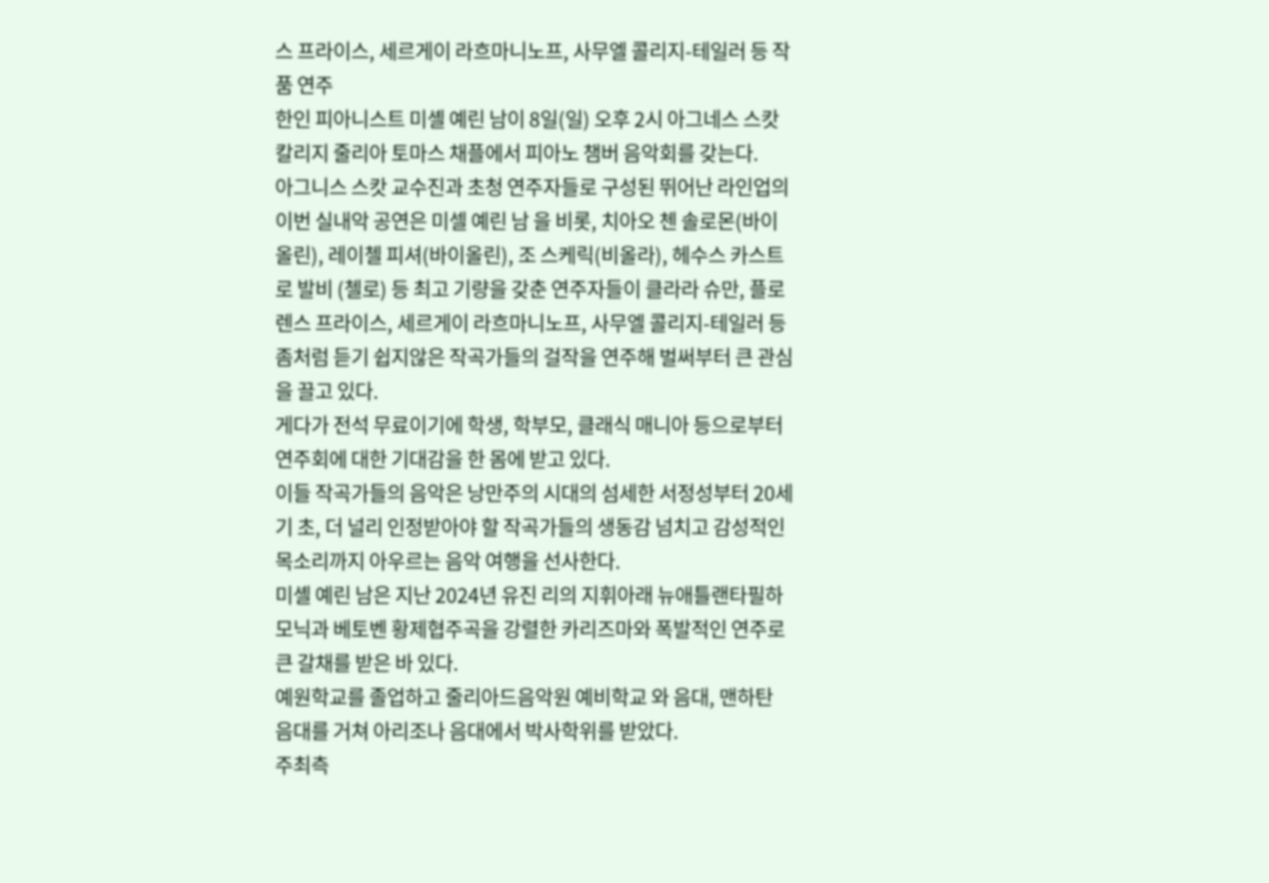스 프라이스, 세르게이 라흐마니노프, 사무엘 콜리지-테일러 등 작품 연주
한인 피아니스트 미셸 예린 남이 8일(일) 오후 2시 아그네스 스캇 칼리지 줄리아 토마스 채플에서 피아노 챔버 음악회를 갖는다.
아그니스 스캇 교수진과 초청 연주자들로 구성된 뛰어난 라인업의 이번 실내악 공연은 미셀 예린 남 을 비롯, 치아오 첸 솔로몬(바이올린), 레이첼 피셔(바이올린), 조 스케릭(비올라), 헤수스 카스트로 발비 (첼로) 등 최고 기량을 갖춘 연주자들이 클라라 슈만, 플로렌스 프라이스, 세르게이 라흐마니노프, 사무엘 콜리지-테일러 등 좀처럼 듣기 쉽지않은 작곡가들의 걸작을 연주해 벌써부터 큰 관심을 끌고 있다.
게다가 전석 무료이기에 학생, 학부모, 클래식 매니아 등으로부터 연주회에 대한 기대감을 한 몸에 받고 있다.
이들 작곡가들의 음악은 낭만주의 시대의 섬세한 서정성부터 20세기 초, 더 널리 인정받아야 할 작곡가들의 생동감 넘치고 감성적인 목소리까지 아우르는 음악 여행을 선사한다.
미셸 예린 남은 지난 2024년 유진 리의 지휘아래 뉴애틀랜타필하모닉과 베토벤 황제협주곡을 강렬한 카리즈마와 폭발적인 연주로 큰 갈채를 받은 바 있다.
예원학교를 졸업하고 줄리아드음악원 예비학교 와 음대, 맨하탄 음대를 거쳐 아리조나 음대에서 박사학위를 받았다.
주최측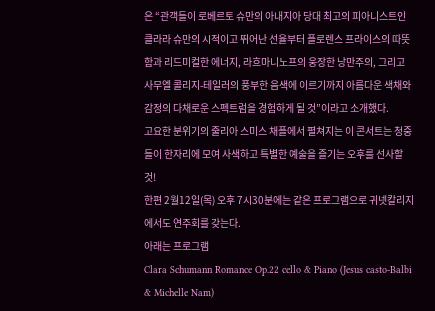은 “관객들이 로베르토 슈만의 아내지아 당대 최고의 피아니스트인 클라라 슈만의 시적이고 뛰어난 선율부터 플로렌스 프라이스의 따뜻함과 리드미컬한 에너지, 라흐마니노프의 웅장한 낭만주의, 그리고 사무엘 콜리지-테일러의 풍부한 음색에 이르기까지 아름다운 색채와 감정의 다채로운 스펙트럼을 경험하게 될 것”이라고 소개했다.
고요한 분위기의 줄리아 스미스 채플에서 펼쳐지는 이 콘서트는 청중들이 한자리에 모여 사색하고 특별한 예술을 즐기는 오후를 선사할 것!
한편 2월12일(목) 오후 7시30분에는 같은 프로그램으로 귀넷칼리지에서도 연주회를 갖는다.
아래는 프로그램
Clara Schumann Romance Op.22 cello & Piano (Jesus casto-Balbi & Michelle Nam)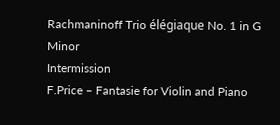Rachmaninoff Trio élégiaque No. 1 in G Minor
Intermission
F.Price – Fantasie for Violin and Piano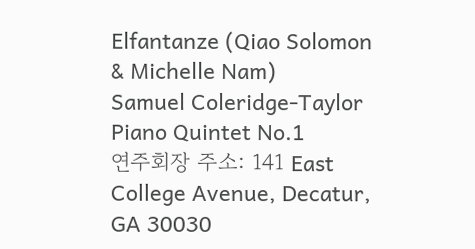Elfantanze (Qiao Solomon & Michelle Nam)
Samuel Coleridge-Taylor Piano Quintet No.1
연주회장 주소: 141 East College Avenue, Decatur, GA 30030